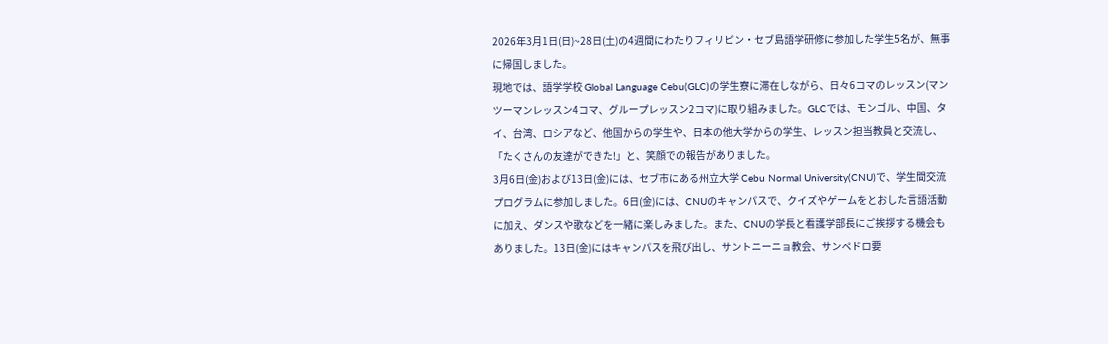2026年3月1日(日)~28日(土)の4週間にわたりフィリピン・セブ島語学研修に参加した学生5名が、無事に帰国しました。
現地では、語学学校 Global Language Cebu(GLC)の学生寮に滞在しながら、日々6コマのレッスン(マンツーマンレッスン4コマ、グループレッスン2コマ)に取り組みました。GLCでは、モンゴル、中国、タイ、台湾、ロシアなど、他国からの学生や、日本の他大学からの学生、レッスン担当教員と交流し、「たくさんの友達ができた!」と、笑顔での報告がありました。
3月6日(金)および13日(金)には、セブ市にある州立大学 Cebu Normal University(CNU)で、学生間交流プログラムに参加しました。6日(金)には、CNUのキャンパスで、クイズやゲームをとおした言語活動に加え、ダンスや歌などを一緒に楽しみました。また、CNUの学長と看護学部長にご挨拶する機会もありました。13日(金)にはキャンパスを飛び出し、サントニーニョ教会、サンペドロ要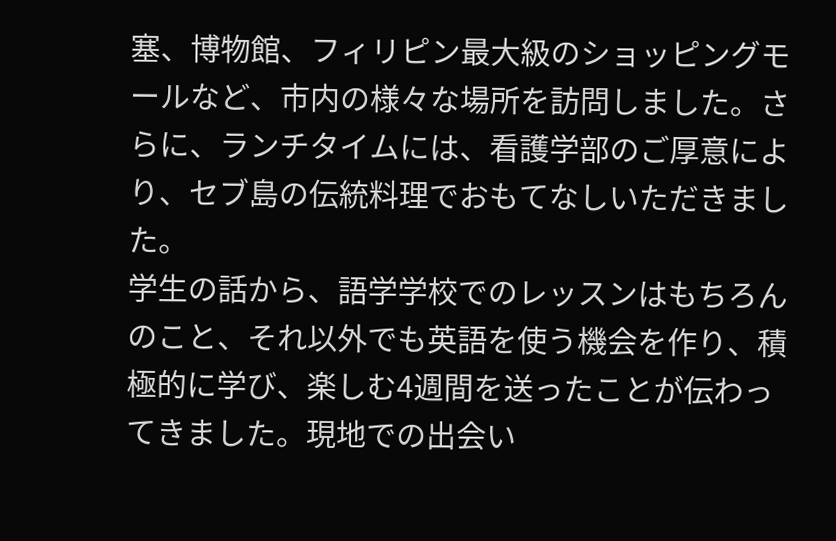塞、博物館、フィリピン最大級のショッピングモールなど、市内の様々な場所を訪問しました。さらに、ランチタイムには、看護学部のご厚意により、セブ島の伝統料理でおもてなしいただきました。
学生の話から、語学学校でのレッスンはもちろんのこと、それ以外でも英語を使う機会を作り、積極的に学び、楽しむ4週間を送ったことが伝わってきました。現地での出会い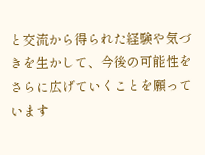と交流から得られた経験や気づきを生かして、今後の可能性をさらに広げていくことを願っています